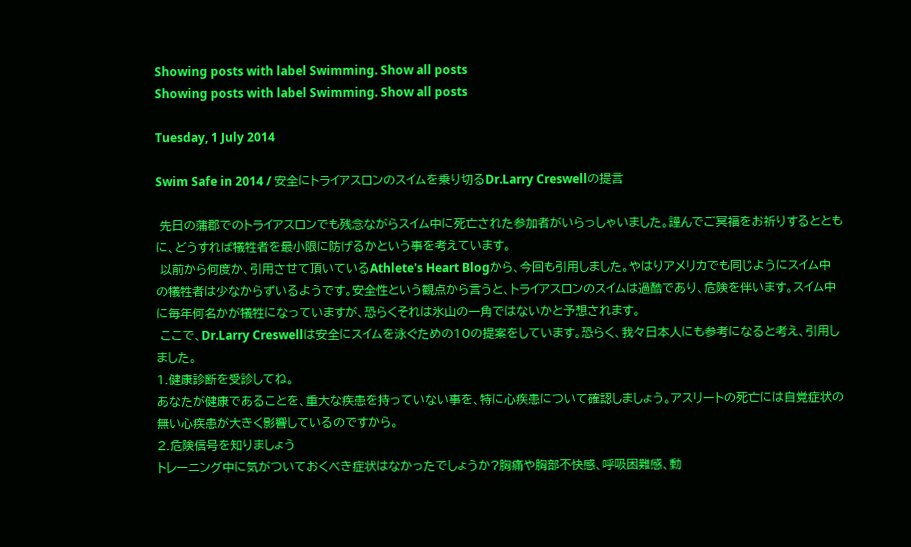Showing posts with label Swimming. Show all posts
Showing posts with label Swimming. Show all posts

Tuesday, 1 July 2014

Swim Safe in 2014 / 安全にトライアスロンのスイムを乗り切るDr.Larry Creswellの提言

 先日の蒲郡でのトライアスロンでも残念ながらスイム中に死亡された参加者がいらっしゃいました。謹んでご冥福をお祈りするとともに、どうすれば犠牲者を最小限に防げるかという事を考えています。
 以前から何度か、引用させて頂いているAthlete's Heart Blogから、今回も引用しました。やはりアメリカでも同じようにスイム中の犠牲者は少なからずいるようです。安全性という観点から言うと、トライアスロンのスイムは過酷であり、危険を伴います。スイム中に毎年何名かが犠牲になっていますが、恐らくそれは氷山の一角ではないかと予想されます。
 ここで、Dr.Larry Creswellは安全にスイムを泳ぐための10の提案をしています。恐らく、我々日本人にも参考になると考え、引用しました。
1.健康診断を受診してね。
あなたが健康であることを、重大な疾患を持っていない事を、特に心疾患について確認しましょう。アスリートの死亡には自覚症状の無い心疾患が大きく影響しているのですから。
2.危険信号を知りましょう
トレーニング中に気がついておくべき症状はなかったでしょうか?胸痛や胸部不快感、呼吸困難感、動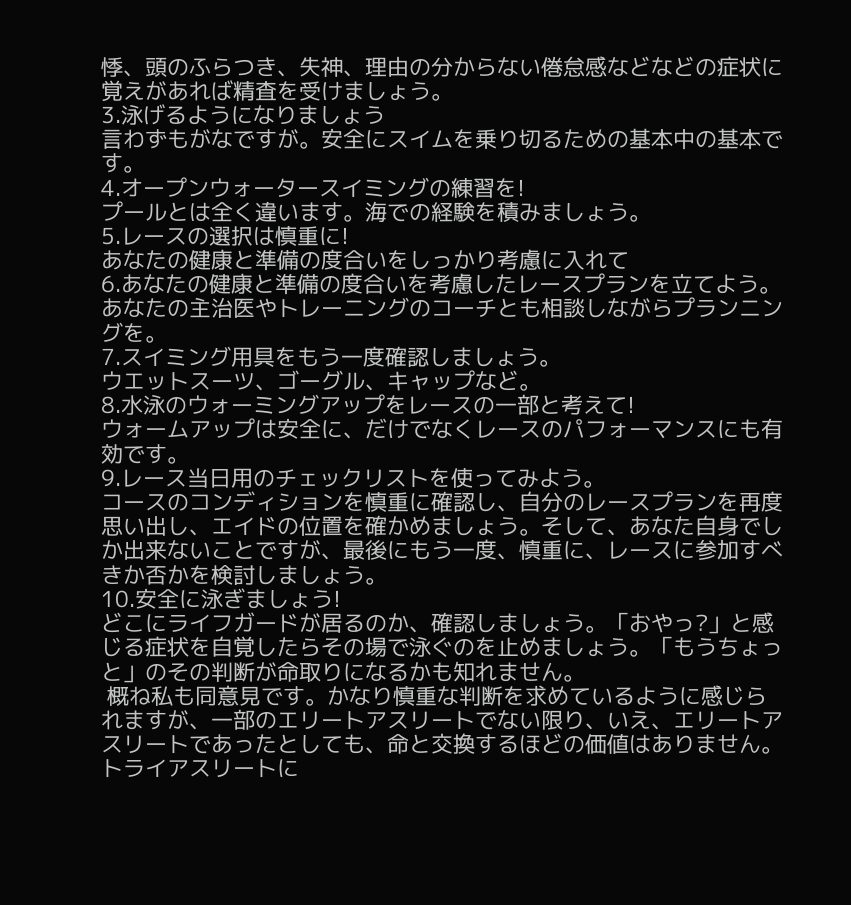悸、頭のふらつき、失神、理由の分からない倦怠感などなどの症状に覚えがあれば精査を受けましょう。
3.泳げるようになりましょう
言わずもがなですが。安全にスイムを乗り切るための基本中の基本です。
4.オープンウォータースイミングの練習を!
プールとは全く違います。海での経験を積みましょう。
5.レースの選択は慎重に!
あなたの健康と準備の度合いをしっかり考慮に入れて
6.あなたの健康と準備の度合いを考慮したレースプランを立てよう。
あなたの主治医やトレーニングのコーチとも相談しながらプランニングを。
7.スイミング用具をもう一度確認しましょう。
ウエットスーツ、ゴーグル、キャップなど。
8.水泳のウォーミングアップをレースの一部と考えて!
ウォームアップは安全に、だけでなくレースのパフォーマンスにも有効です。
9.レース当日用のチェックリストを使ってみよう。
コースのコンディションを慎重に確認し、自分のレースプランを再度思い出し、エイドの位置を確かめましょう。そして、あなた自身でしか出来ないことですが、最後にもう一度、慎重に、レースに参加すべきか否かを検討しましょう。
10.安全に泳ぎましょう!
どこにライフガードが居るのか、確認しましょう。「おやっ?」と感じる症状を自覚したらその場で泳ぐのを止めましょう。「もうちょっと」のその判断が命取りになるかも知れません。
 概ね私も同意見です。かなり慎重な判断を求めているように感じられますが、一部のエリートアスリートでない限り、いえ、エリートアスリートであったとしても、命と交換するほどの価値はありません。トライアスリートに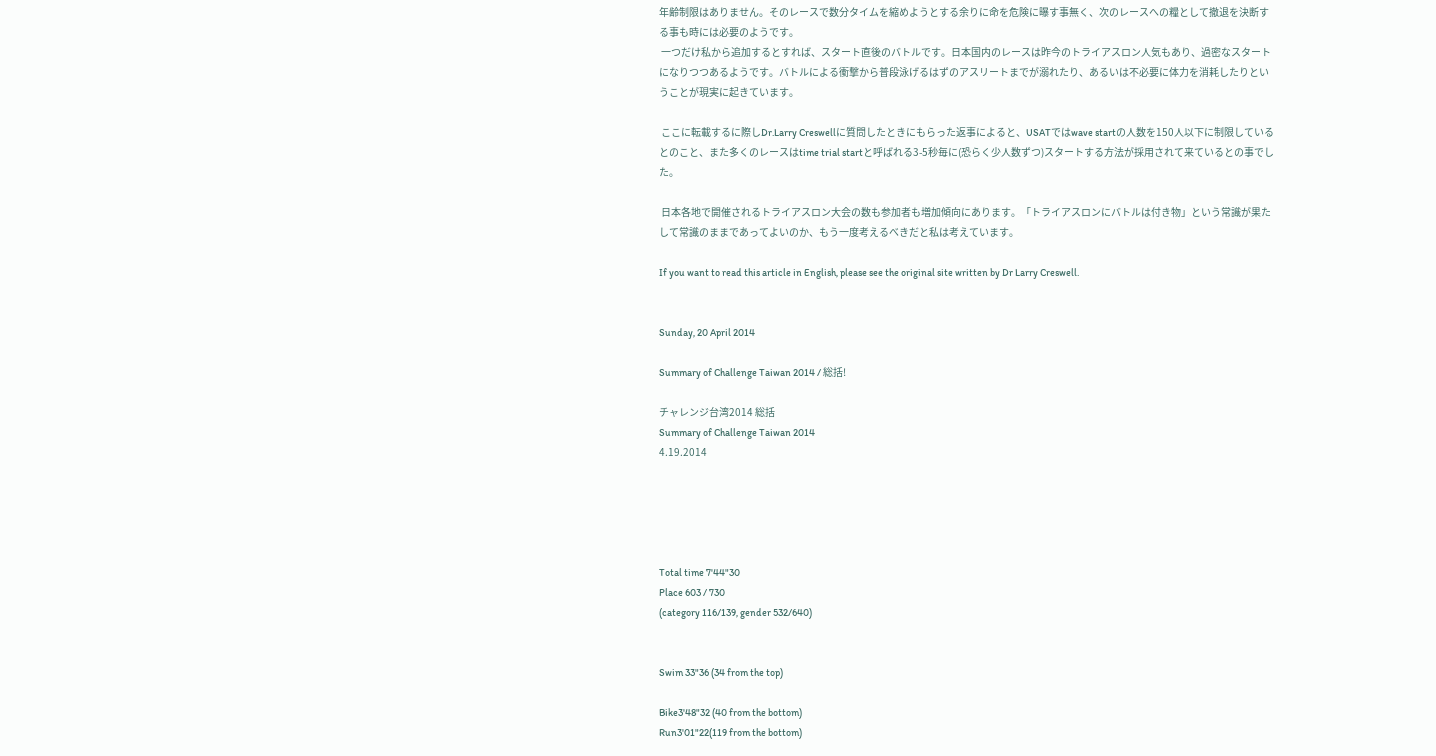年齢制限はありません。そのレースで数分タイムを縮めようとする余りに命を危険に曝す事無く、次のレースへの糧として撤退を決断する事も時には必要のようです。
 一つだけ私から追加するとすれば、スタート直後のバトルです。日本国内のレースは昨今のトライアスロン人気もあり、過密なスタートになりつつあるようです。バトルによる衝撃から普段泳げるはずのアスリートまでが溺れたり、あるいは不必要に体力を消耗したりということが現実に起きています。

 ここに転載するに際しDr.Larry Creswellに質問したときにもらった返事によると、USATではwave startの人数を150人以下に制限しているとのこと、また多くのレースはtime trial startと呼ばれる3-5秒毎に(恐らく少人数ずつ)スタートする方法が採用されて来ているとの事でした。

 日本各地で開催されるトライアスロン大会の数も参加者も増加傾向にあります。「トライアスロンにバトルは付き物」という常識が果たして常識のままであってよいのか、もう一度考えるべきだと私は考えています。

If you want to read this article in English, please see the original site written by Dr Larry Creswell.


Sunday, 20 April 2014

Summary of Challenge Taiwan 2014 / 総括!

チャレンジ台湾2014 総括
Summary of Challenge Taiwan 2014
4.19.2014





Total time 7'44"30
Place 603 / 730
(category 116/139, gender 532/640)


Swim 33"36 (34 from the top)

Bike3'48"32 (40 from the bottom)
Run3'01"22(119 from the bottom)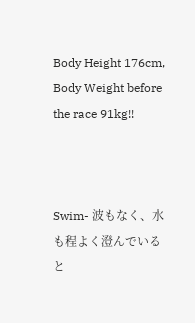Body Height 176cm, Body Weight before the race 91kg!!



Swim- 波もなく、水も程よく澄んでいると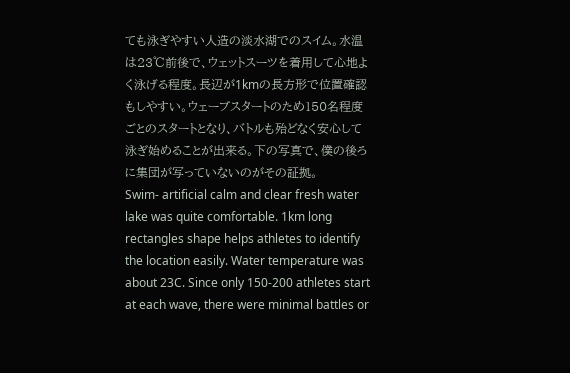ても泳ぎやすい人造の淡水湖でのスイム。水温は23℃前後で、ウェットスーツを着用して心地よく泳げる程度。長辺が1kmの長方形で位置確認もしやすい。ウェーブスタートのため150名程度ごとのスタートとなり、バトルも殆どなく安心して泳ぎ始めることが出来る。下の写真で、僕の後ろに集団が写っていないのがその証拠。
Swim- artificial calm and clear fresh water lake was quite comfortable. 1km long rectangles shape helps athletes to identify the location easily. Water temperature was about 23C. Since only 150-200 athletes start at each wave, there were minimal battles or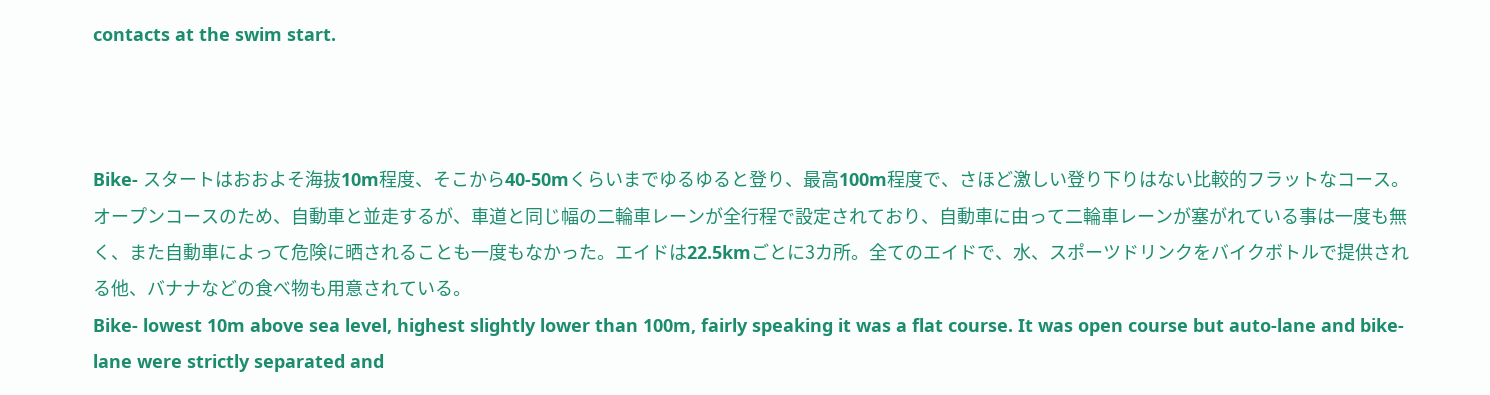contacts at the swim start.



Bike- スタートはおおよそ海抜10m程度、そこから40-50mくらいまでゆるゆると登り、最高100m程度で、さほど激しい登り下りはない比較的フラットなコース。オープンコースのため、自動車と並走するが、車道と同じ幅の二輪車レーンが全行程で設定されており、自動車に由って二輪車レーンが塞がれている事は一度も無く、また自動車によって危険に晒されることも一度もなかった。エイドは22.5kmごとに3カ所。全てのエイドで、水、スポーツドリンクをバイクボトルで提供される他、バナナなどの食べ物も用意されている。
Bike- lowest 10m above sea level, highest slightly lower than 100m, fairly speaking it was a flat course. It was open course but auto-lane and bike-lane were strictly separated and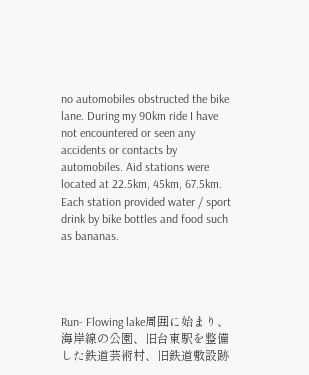no automobiles obstructed the bike lane. During my 90km ride I have not encountered or seen any accidents or contacts by automobiles. Aid stations were located at 22.5km, 45km, 67.5km. Each station provided water / sport drink by bike bottles and food such as bananas.




Run- Flowing lake周囲に始まり、海岸線の公園、旧台東駅を整備した鉄道芸術村、旧鉄道敷設跡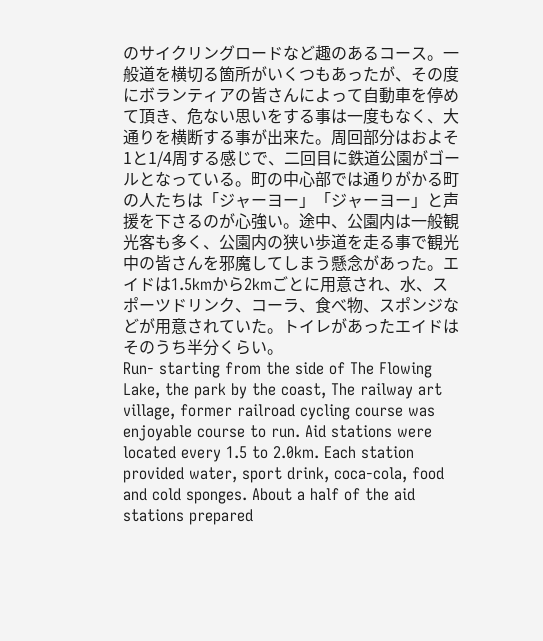のサイクリングロードなど趣のあるコース。一般道を横切る箇所がいくつもあったが、その度にボランティアの皆さんによって自動車を停めて頂き、危ない思いをする事は一度もなく、大通りを横断する事が出来た。周回部分はおよそ1と1/4周する感じで、二回目に鉄道公園がゴールとなっている。町の中心部では通りがかる町の人たちは「ジャーヨー」「ジャーヨー」と声援を下さるのが心強い。途中、公園内は一般観光客も多く、公園内の狭い歩道を走る事で観光中の皆さんを邪魔してしまう懸念があった。エイドは1.5kmから2kmごとに用意され、水、スポーツドリンク、コーラ、食べ物、スポンジなどが用意されていた。トイレがあったエイドはそのうち半分くらい。
Run- starting from the side of The Flowing Lake, the park by the coast, The railway art village, former railroad cycling course was enjoyable course to run. Aid stations were located every 1.5 to 2.0km. Each station provided water, sport drink, coca-cola, food and cold sponges. About a half of the aid stations prepared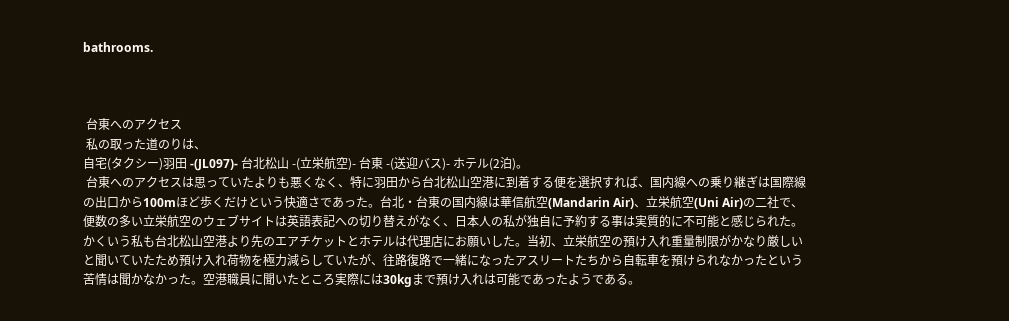bathrooms.



 台東へのアクセス
 私の取った道のりは、
自宅(タクシー)羽田 -(JL097)- 台北松山 -(立栄航空)- 台東 -(送迎バス)- ホテル(2泊)。
 台東へのアクセスは思っていたよりも悪くなく、特に羽田から台北松山空港に到着する便を選択すれば、国内線への乗り継ぎは国際線の出口から100mほど歩くだけという快適さであった。台北・台東の国内線は華信航空(Mandarin Air)、立栄航空(Uni Air)の二社で、便数の多い立栄航空のウェブサイトは英語表記への切り替えがなく、日本人の私が独自に予約する事は実質的に不可能と感じられた。かくいう私も台北松山空港より先のエアチケットとホテルは代理店にお願いした。当初、立栄航空の預け入れ重量制限がかなり厳しいと聞いていたため預け入れ荷物を極力減らしていたが、往路復路で一緒になったアスリートたちから自転車を預けられなかったという苦情は聞かなかった。空港職員に聞いたところ実際には30kgまで預け入れは可能であったようである。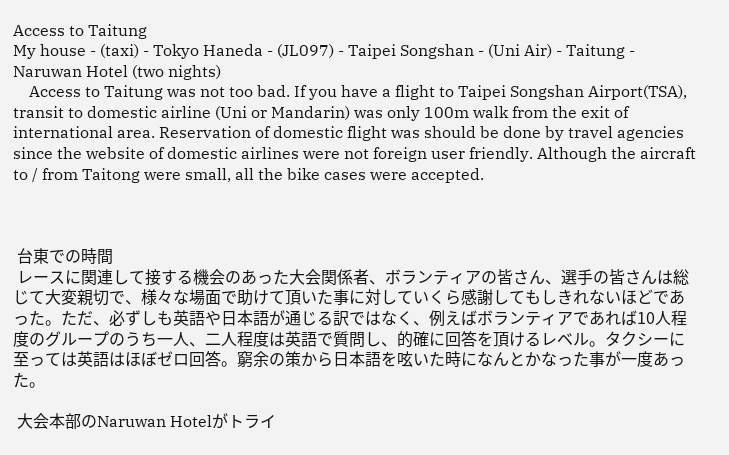Access to Taitung
My house - (taxi) - Tokyo Haneda - (JL097) - Taipei Songshan - (Uni Air) - Taitung -
Naruwan Hotel (two nights)
    Access to Taitung was not too bad. If you have a flight to Taipei Songshan Airport(TSA), transit to domestic airline (Uni or Mandarin) was only 100m walk from the exit of international area. Reservation of domestic flight was should be done by travel agencies since the website of domestic airlines were not foreign user friendly. Although the aircraft to / from Taitong were small, all the bike cases were accepted.



 台東での時間
 レースに関連して接する機会のあった大会関係者、ボランティアの皆さん、選手の皆さんは総じて大変親切で、様々な場面で助けて頂いた事に対していくら感謝してもしきれないほどであった。ただ、必ずしも英語や日本語が通じる訳ではなく、例えばボランティアであれば10人程度のグループのうち一人、二人程度は英語で質問し、的確に回答を頂けるレベル。タクシーに至っては英語はほぼゼロ回答。窮余の策から日本語を呟いた時になんとかなった事が一度あった。

 大会本部のNaruwan Hotelがトライ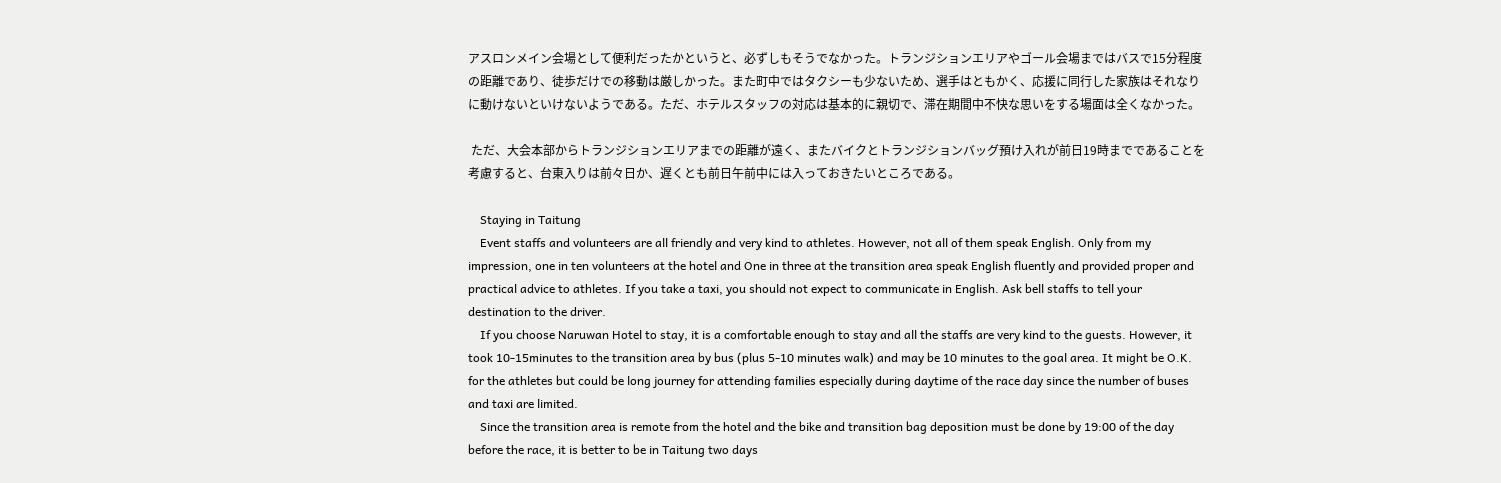アスロンメイン会場として便利だったかというと、必ずしもそうでなかった。トランジションエリアやゴール会場まではバスで15分程度の距離であり、徒歩だけでの移動は厳しかった。また町中ではタクシーも少ないため、選手はともかく、応援に同行した家族はそれなりに動けないといけないようである。ただ、ホテルスタッフの対応は基本的に親切で、滞在期間中不快な思いをする場面は全くなかった。

 ただ、大会本部からトランジションエリアまでの距離が遠く、またバイクとトランジションバッグ預け入れが前日19時までであることを考慮すると、台東入りは前々日か、遅くとも前日午前中には入っておきたいところである。

    Staying in Taitung
    Event staffs and volunteers are all friendly and very kind to athletes. However, not all of them speak English. Only from my impression, one in ten volunteers at the hotel and One in three at the transition area speak English fluently and provided proper and practical advice to athletes. If you take a taxi, you should not expect to communicate in English. Ask bell staffs to tell your destination to the driver.
    If you choose Naruwan Hotel to stay, it is a comfortable enough to stay and all the staffs are very kind to the guests. However, it took 10-15minutes to the transition area by bus (plus 5-10 minutes walk) and may be 10 minutes to the goal area. It might be O.K. for the athletes but could be long journey for attending families especially during daytime of the race day since the number of buses and taxi are limited.
    Since the transition area is remote from the hotel and the bike and transition bag deposition must be done by 19:00 of the day before the race, it is better to be in Taitung two days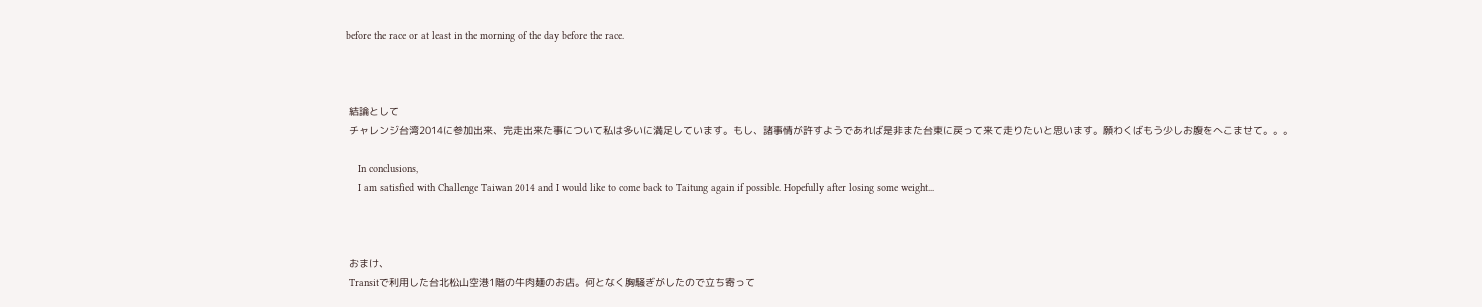before the race or at least in the morning of the day before the race.



 結論として
 チャレンジ台湾2014に参加出来、完走出来た事について私は多いに満足しています。もし、諸事情が許すようであれば是非また台東に戻って来て走りたいと思います。願わくばもう少しお腹をへこませて。。。

    In conclusions,
    I am satisfied with Challenge Taiwan 2014 and I would like to come back to Taitung again if possible. Hopefully after losing some weight...



 おまけ、
 Transitで利用した台北松山空港1階の牛肉麺のお店。何となく胸騒ぎがしたので立ち寄って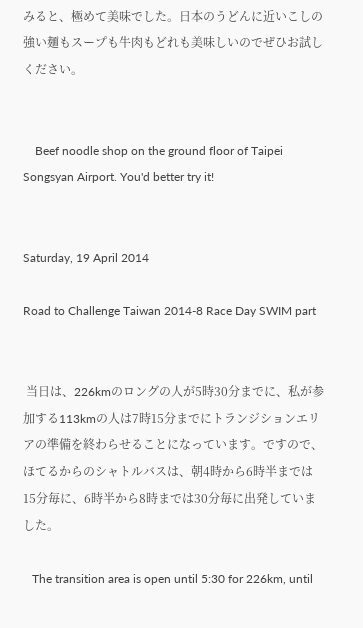みると、極めて美味でした。日本のうどんに近いこしの強い麺もスープも牛肉もどれも美味しいのでぜひお試しください。


    Beef noodle shop on the ground floor of Taipei Songsyan Airport. You'd better try it!


Saturday, 19 April 2014

Road to Challenge Taiwan 2014-8 Race Day SWIM part


 当日は、226kmのロングの人が5時30分までに、私が参加する113kmの人は7時15分までにトランジションエリアの準備を終わらせることになっています。ですので、ほてるからのシャトルバスは、朝4時から6時半までは15分毎に、6時半から8時までは30分毎に出発していました。

   The transition area is open until 5:30 for 226km, until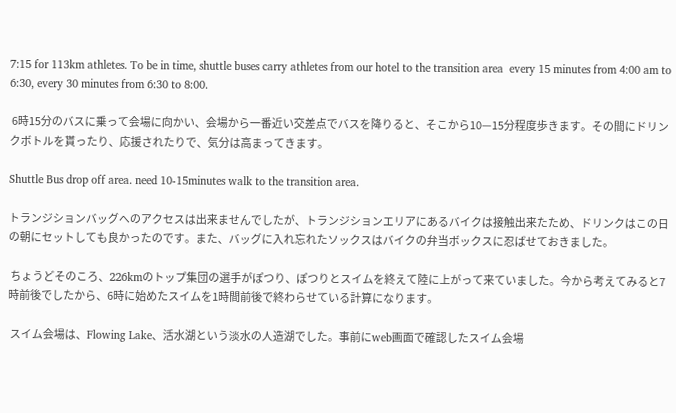7:15 for 113km athletes. To be in time, shuttle buses carry athletes from our hotel to the transition area  every 15 minutes from 4:00 am to 6:30, every 30 minutes from 6:30 to 8:00.

 6時15分のバスに乗って会場に向かい、会場から一番近い交差点でバスを降りると、そこから10—15分程度歩きます。その間にドリンクボトルを貰ったり、応援されたりで、気分は高まってきます。

Shuttle Bus drop off area. need 10-15minutes walk to the transition area.

トランジションバッグへのアクセスは出来ませんでしたが、トランジションエリアにあるバイクは接触出来たため、ドリンクはこの日の朝にセットしても良かったのです。また、バッグに入れ忘れたソックスはバイクの弁当ボックスに忍ばせておきました。

 ちょうどそのころ、226kmのトップ集団の選手がぽつり、ぽつりとスイムを終えて陸に上がって来ていました。今から考えてみると7時前後でしたから、6時に始めたスイムを1時間前後で終わらせている計算になります。

 スイム会場は、Flowing Lake、活水湖という淡水の人造湖でした。事前にweb画面で確認したスイム会場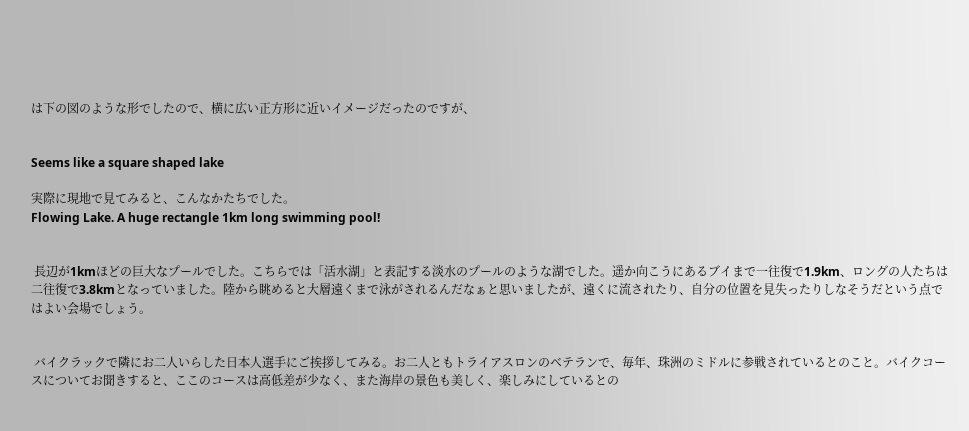は下の図のような形でしたので、横に広い正方形に近いイメージだったのですが、


Seems like a square shaped lake

実際に現地で見てみると、こんなかたちでした。
Flowing Lake. A huge rectangle 1km long swimming pool!


 長辺が1kmほどの巨大なプールでした。こちらでは「活水湖」と表記する淡水のプールのような湖でした。遥か向こうにあるブイまで一往復で1.9km、ロングの人たちは二往復で3.8kmとなっていました。陸から眺めると大層遠くまで泳がされるんだなぁと思いましたが、遠くに流されたり、自分の位置を見失ったりしなそうだという点ではよい会場でしょう。


 バイクラックで隣にお二人いらした日本人選手にご挨拶してみる。お二人ともトライアスロンのベテランで、毎年、珠洲のミドルに参戦されているとのこと。バイクコースについてお聞きすると、ここのコースは高低差が少なく、また海岸の景色も美しく、楽しみにしているとの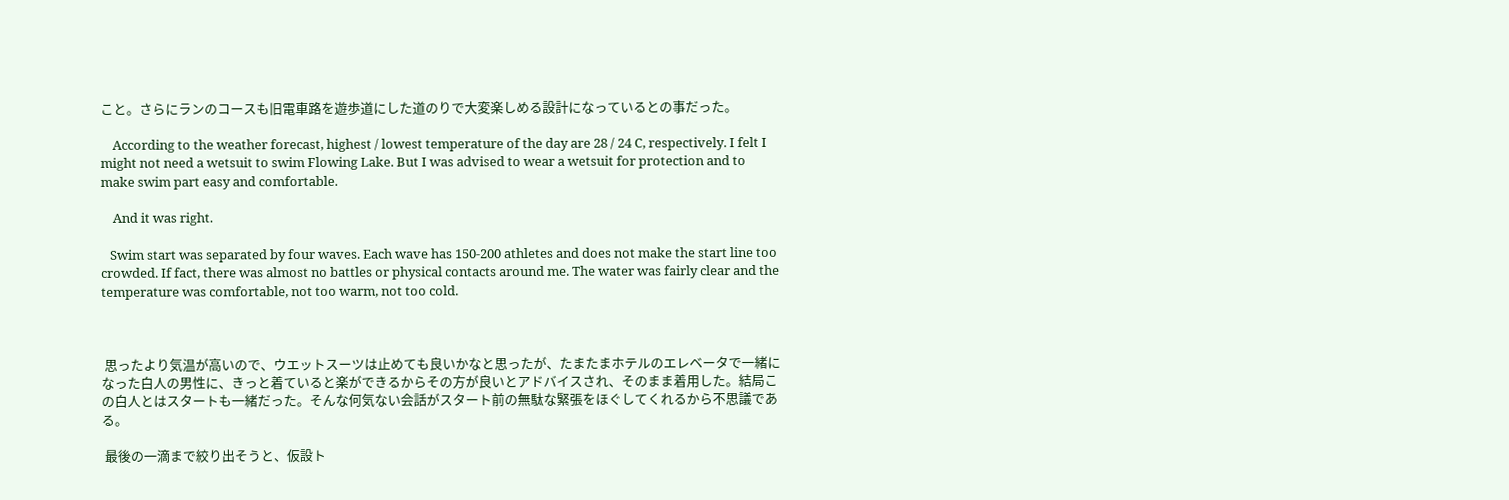こと。さらにランのコースも旧電車路を遊歩道にした道のりで大変楽しめる設計になっているとの事だった。

    According to the weather forecast, highest / lowest temperature of the day are 28 / 24 C, respectively. I felt I might not need a wetsuit to swim Flowing Lake. But I was advised to wear a wetsuit for protection and to make swim part easy and comfortable.

    And it was right.

   Swim start was separated by four waves. Each wave has 150-200 athletes and does not make the start line too crowded. If fact, there was almost no battles or physical contacts around me. The water was fairly clear and the temperature was comfortable, not too warm, not too cold.



 思ったより気温が高いので、ウエットスーツは止めても良いかなと思ったが、たまたまホテルのエレベータで一緒になった白人の男性に、きっと着ていると楽ができるからその方が良いとアドバイスされ、そのまま着用した。結局この白人とはスタートも一緒だった。そんな何気ない会話がスタート前の無駄な緊張をほぐしてくれるから不思議である。

 最後の一滴まで絞り出そうと、仮設ト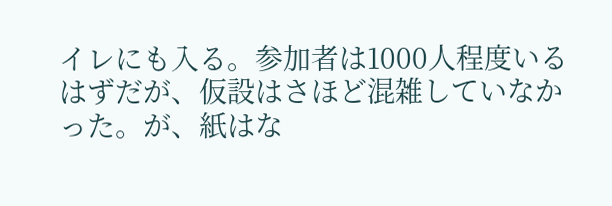イレにも入る。参加者は1000人程度いるはずだが、仮設はさほど混雑していなかった。が、紙はな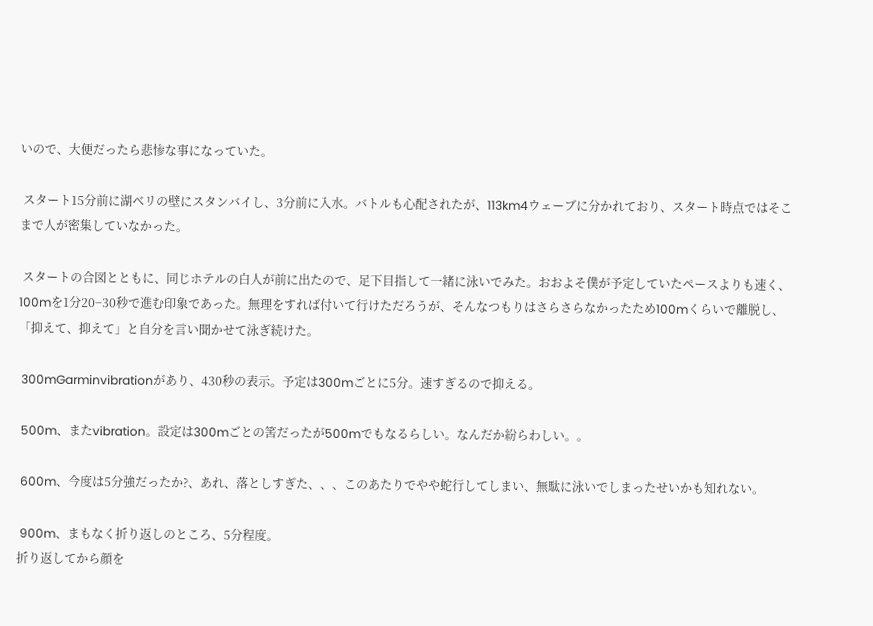いので、大便だったら悲惨な事になっていた。

 スタート15分前に湖ベリの壁にスタンバイし、3分前に入水。バトルも心配されたが、113km4ウェーブに分かれており、スタート時点ではそこまで人が密集していなかった。

 スタートの合図とともに、同じホテルの白人が前に出たので、足下目指して一緒に泳いでみた。おおよそ僕が予定していたペースよりも速く、100mを1分20−30秒で進む印象であった。無理をすれば付いて行けただろうが、そんなつもりはさらさらなかったため100mくらいで離脱し、「抑えて、抑えて」と自分を言い聞かせて泳ぎ続けた。

 300mGarminvibrationがあり、430秒の表示。予定は300mごとに5分。速すぎるので抑える。

 500m、またvibration。設定は300mごとの筈だったが500mでもなるらしい。なんだか紛らわしい。。

 600m、今度は5分強だったか?、あれ、落としすぎた、、、このあたりでやや蛇行してしまい、無駄に泳いでしまったせいかも知れない。

 900m、まもなく折り返しのところ、5分程度。
折り返してから顔を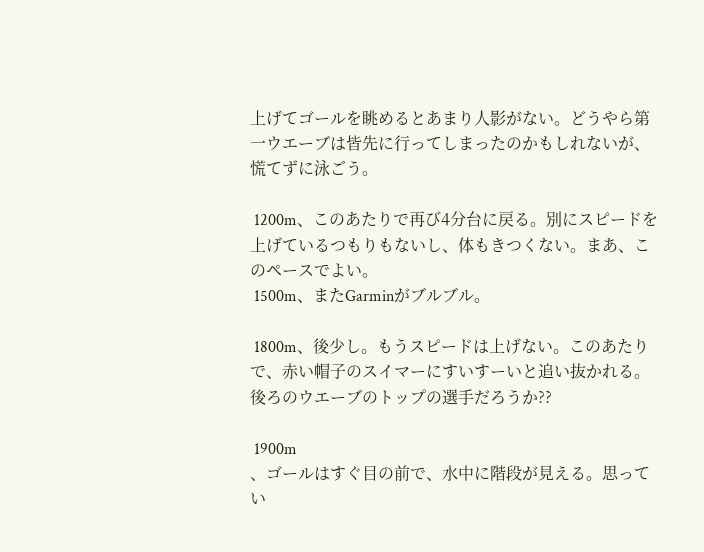上げてゴールを眺めるとあまり人影がない。どうやら第一ウエーブは皆先に行ってしまったのかもしれないが、慌てずに泳ごう。

 1200m、このあたりで再び4分台に戻る。別にスピードを上げているつもりもないし、体もきつくない。まあ、このペースでよい。
 1500m、またGarminがブルブル。

 1800m、後少し。もうスピードは上げない。このあたりで、赤い帽子のスイマーにすいすーいと追い抜かれる。後ろのウエーブのトップの選手だろうか??

 1900m
、ゴールはすぐ目の前で、水中に階段が見える。思ってい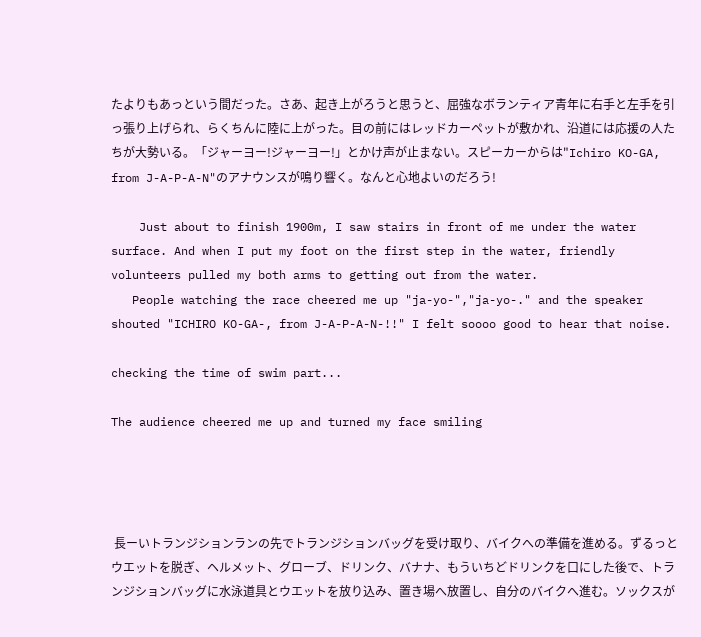たよりもあっという間だった。さあ、起き上がろうと思うと、屈強なボランティア青年に右手と左手を引っ張り上げられ、らくちんに陸に上がった。目の前にはレッドカーペットが敷かれ、沿道には応援の人たちが大勢いる。「ジャーヨー!ジャーヨー!」とかけ声が止まない。スピーカーからは"Ichiro KO-GA, from J-A-P-A-N"のアナウンスが鳴り響く。なんと心地よいのだろう!

    Just about to finish 1900m, I saw stairs in front of me under the water surface. And when I put my foot on the first step in the water, friendly volunteers pulled my both arms to getting out from the water.
   People watching the race cheered me up "ja-yo-","ja-yo-." and the speaker shouted "ICHIRO KO-GA-, from J-A-P-A-N-!!" I felt soooo good to hear that noise.

checking the time of swim part...

The audience cheered me up and turned my face smiling




 長ーいトランジションランの先でトランジションバッグを受け取り、バイクへの準備を進める。ずるっとウエットを脱ぎ、ヘルメット、グローブ、ドリンク、バナナ、もういちどドリンクを口にした後で、トランジションバッグに水泳道具とウエットを放り込み、置き場へ放置し、自分のバイクへ進む。ソックスが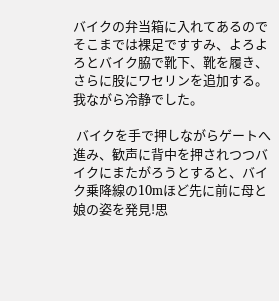バイクの弁当箱に入れてあるのでそこまでは裸足ですすみ、よろよろとバイク脇で靴下、靴を履き、さらに股にワセリンを追加する。我ながら冷静でした。

 バイクを手で押しながらゲートへ進み、歓声に背中を押されつつバイクにまたがろうとすると、バイク乗降線の10mほど先に前に母と娘の姿を発見!思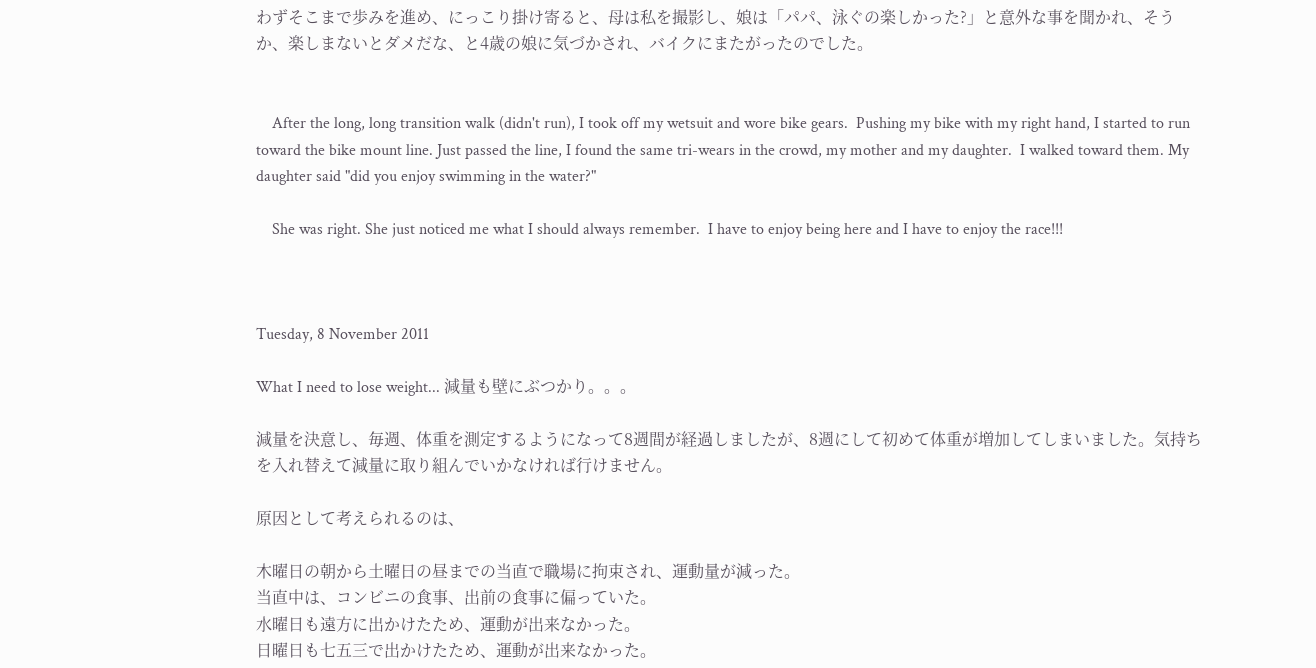わずそこまで歩みを進め、にっこり掛け寄ると、母は私を撮影し、娘は「パパ、泳ぐの楽しかった?」と意外な事を聞かれ、そうか、楽しまないとダメだな、と4歳の娘に気づかされ、バイクにまたがったのでした。


    After the long, long transition walk (didn't run), I took off my wetsuit and wore bike gears.  Pushing my bike with my right hand, I started to run toward the bike mount line. Just passed the line, I found the same tri-wears in the crowd, my mother and my daughter.  I walked toward them. My daughter said "did you enjoy swimming in the water?"

    She was right. She just noticed me what I should always remember.  I have to enjoy being here and I have to enjoy the race!!!



Tuesday, 8 November 2011

What I need to lose weight... 減量も壁にぶつかり。。。

減量を決意し、毎週、体重を測定するようになって8週間が経過しましたが、8週にして初めて体重が増加してしまいました。気持ちを入れ替えて減量に取り組んでいかなければ行けません。

原因として考えられるのは、

木曜日の朝から土曜日の昼までの当直で職場に拘束され、運動量が減った。
当直中は、コンビニの食事、出前の食事に偏っていた。
水曜日も遠方に出かけたため、運動が出来なかった。
日曜日も七五三で出かけたため、運動が出来なかった。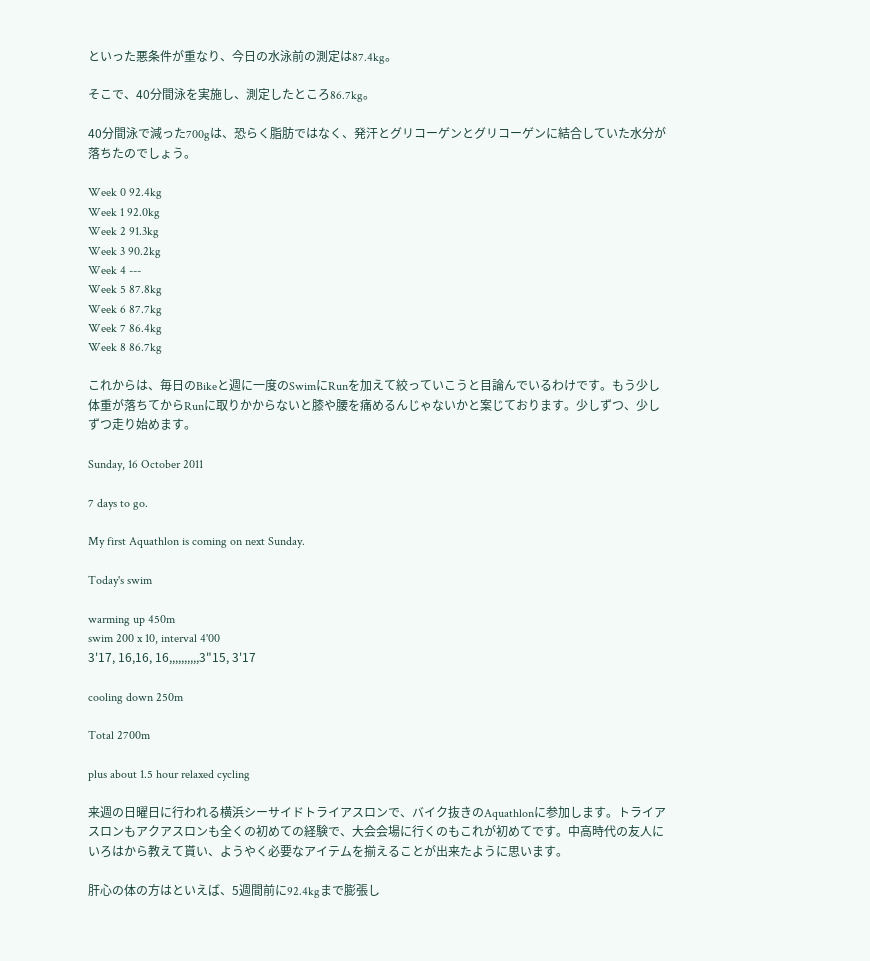といった悪条件が重なり、今日の水泳前の測定は87.4kg。

そこで、40分間泳を実施し、測定したところ86.7kg。

40分間泳で減った700gは、恐らく脂肪ではなく、発汗とグリコーゲンとグリコーゲンに結合していた水分が落ちたのでしょう。

Week 0 92.4kg
Week 1 92.0kg
Week 2 91.3kg
Week 3 90.2kg
Week 4 ---
Week 5 87.8kg
Week 6 87.7kg
Week 7 86.4kg
Week 8 86.7kg

これからは、毎日のBikeと週に一度のSwimにRunを加えて絞っていこうと目論んでいるわけです。もう少し体重が落ちてからRunに取りかからないと膝や腰を痛めるんじゃないかと案じております。少しずつ、少しずつ走り始めます。

Sunday, 16 October 2011

7 days to go.

My first Aquathlon is coming on next Sunday.

Today's swim

warming up 450m
swim 200 x 10, interval 4'00
3'17, 16,16, 16,,,,,,,,,,3"15, 3'17

cooling down 250m

Total 2700m

plus about 1.5 hour relaxed cycling

来週の日曜日に行われる横浜シーサイドトライアスロンで、バイク抜きのAquathlonに参加します。トライアスロンもアクアスロンも全くの初めての経験で、大会会場に行くのもこれが初めてです。中高時代の友人にいろはから教えて貰い、ようやく必要なアイテムを揃えることが出来たように思います。

肝心の体の方はといえば、5週間前に92.4kgまで膨張し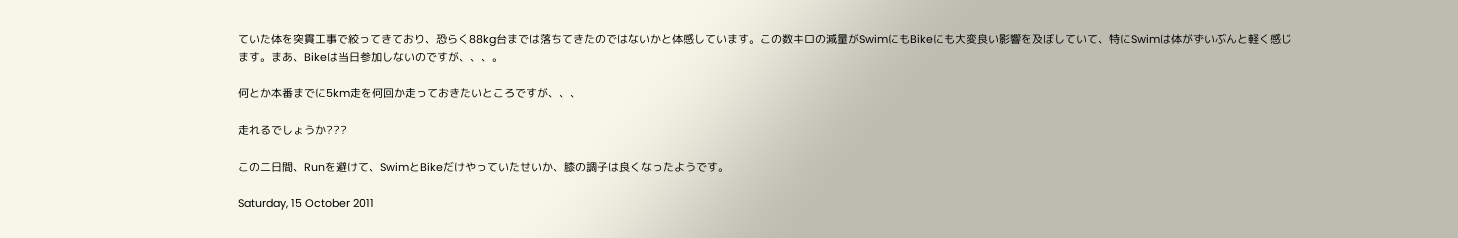ていた体を突貫工事で絞ってきており、恐らく88kg台までは落ちてきたのではないかと体感しています。この数キロの減量がSwimにもBikeにも大変良い影響を及ぼしていて、特にSwimは体がずいぶんと軽く感じます。まあ、Bikeは当日参加しないのですが、、、。

何とか本番までに5km走を何回か走っておきたいところですが、、、

走れるでしょうか???

この二日間、Runを避けて、SwimとBikeだけやっていたせいか、膝の調子は良くなったようです。

Saturday, 15 October 2011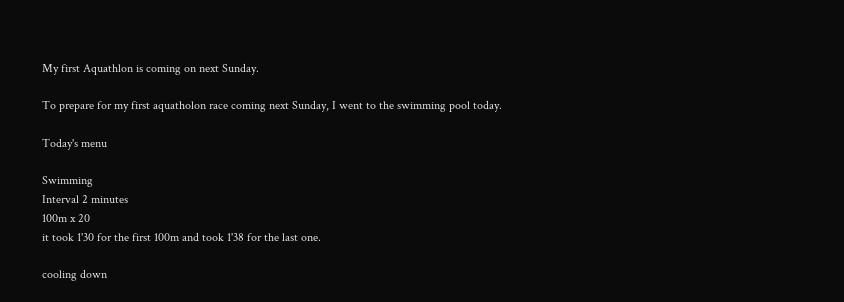My first Aquathlon is coming on next Sunday.

To prepare for my first aquatholon race coming next Sunday, I went to the swimming pool today.

Today's menu

Swimming
Interval 2 minutes
100m x 20
it took 1'30 for the first 100m and took 1'38 for the last one.

cooling down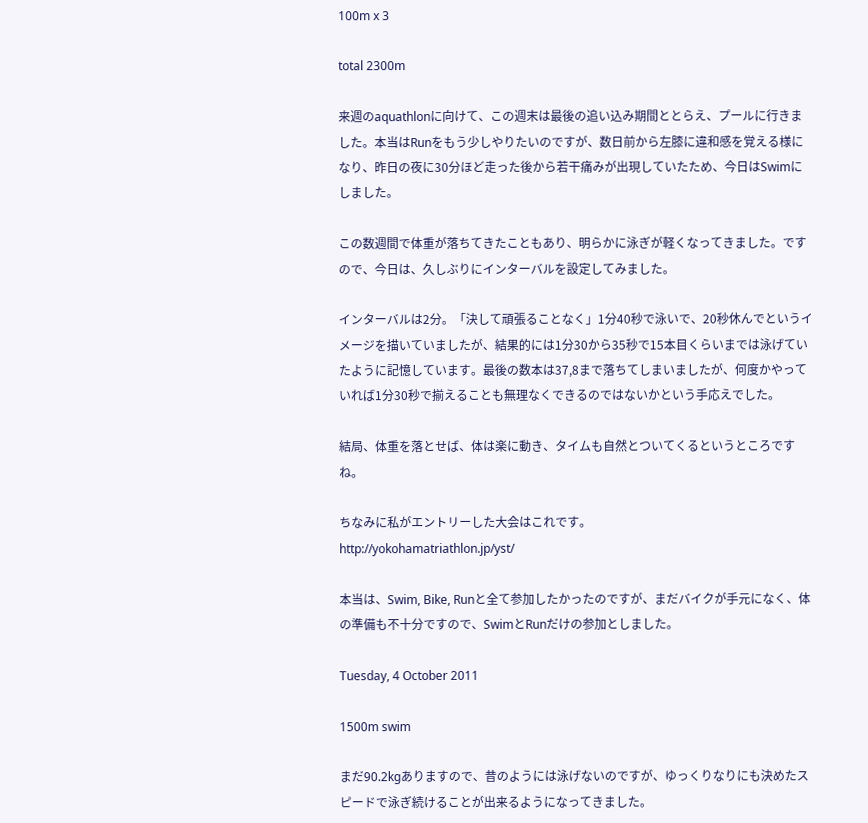100m x 3

total 2300m

来週のaquathlonに向けて、この週末は最後の追い込み期間ととらえ、プールに行きました。本当はRunをもう少しやりたいのですが、数日前から左膝に違和感を覚える様になり、昨日の夜に30分ほど走った後から若干痛みが出現していたため、今日はSwimにしました。

この数週間で体重が落ちてきたこともあり、明らかに泳ぎが軽くなってきました。ですので、今日は、久しぶりにインターバルを設定してみました。

インターバルは2分。「決して頑張ることなく」1分40秒で泳いで、20秒休んでというイメージを描いていましたが、結果的には1分30から35秒で15本目くらいまでは泳げていたように記憶しています。最後の数本は37,8まで落ちてしまいましたが、何度かやっていれば1分30秒で揃えることも無理なくできるのではないかという手応えでした。

結局、体重を落とせば、体は楽に動き、タイムも自然とついてくるというところですね。

ちなみに私がエントリーした大会はこれです。
http://yokohamatriathlon.jp/yst/

本当は、Swim, Bike, Runと全て参加したかったのですが、まだバイクが手元になく、体の準備も不十分ですので、SwimとRunだけの参加としました。

Tuesday, 4 October 2011

1500m swim

まだ90.2kgありますので、昔のようには泳げないのですが、ゆっくりなりにも決めたスピードで泳ぎ続けることが出来るようになってきました。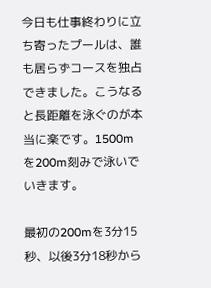今日も仕事終わりに立ち寄ったプールは、誰も居らずコースを独占できました。こうなると長距離を泳ぐのが本当に楽です。1500mを200m刻みで泳いでいきます。

最初の200mを3分15秒、以後3分18秒から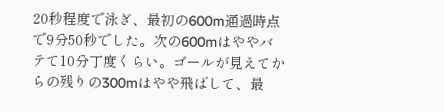20秒程度で泳ぎ、最初の600m通過時点で9分50秒でした。次の600mはややバテて10分丁度くらい。ゴールが見えてからの残りの300mはやや飛ばして、最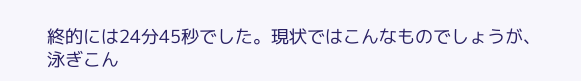終的には24分45秒でした。現状ではこんなものでしょうが、泳ぎこん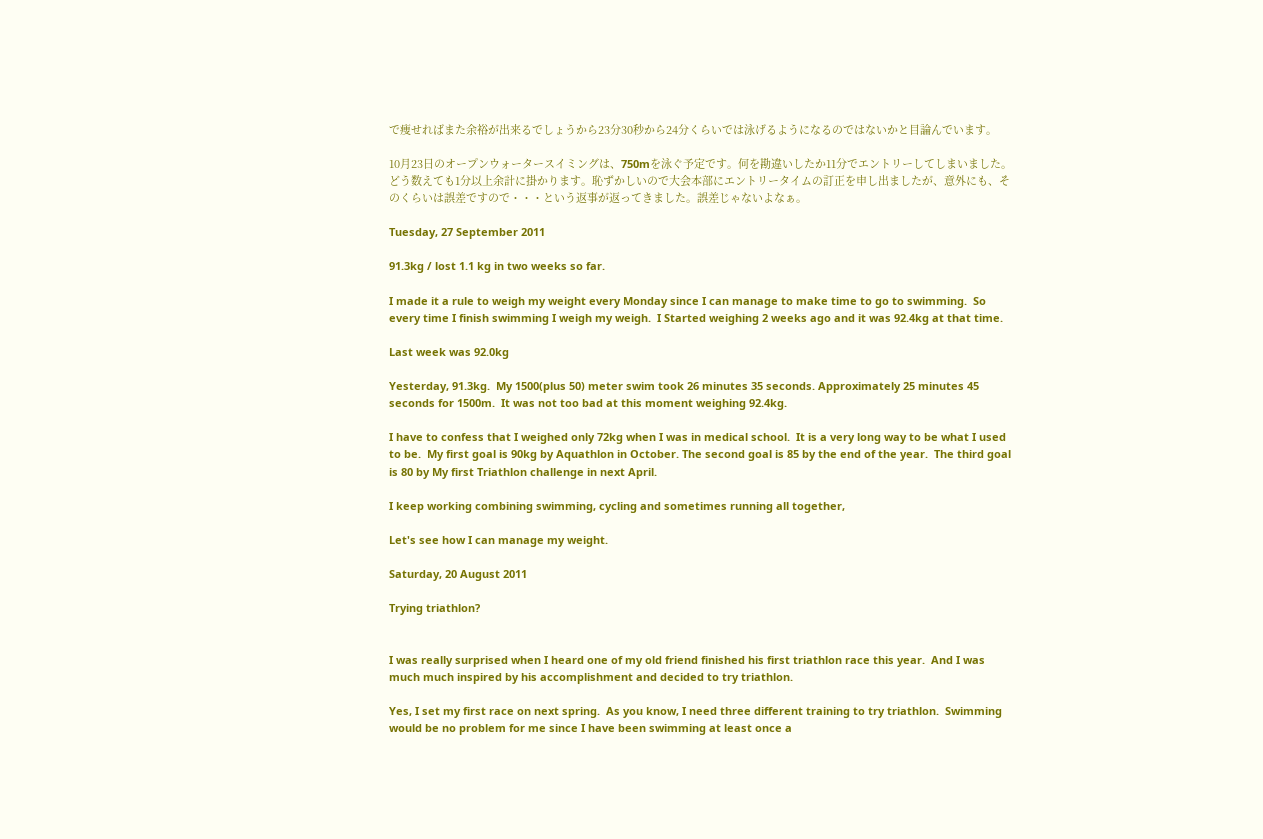で痩せればまた余裕が出来るでしょうから23分30秒から24分くらいでは泳げるようになるのではないかと目論んでいます。

10月23日のオープンウォータースイミングは、750mを泳ぐ予定です。何を勘違いしたか11分でエントリーしてしまいました。どう数えても1分以上余計に掛かります。恥ずかしいので大会本部にエントリータイムの訂正を申し出ましたが、意外にも、そのくらいは誤差ですので・・・という返事が返ってきました。誤差じゃないよなぁ。

Tuesday, 27 September 2011

91.3kg / lost 1.1 kg in two weeks so far.

I made it a rule to weigh my weight every Monday since I can manage to make time to go to swimming.  So every time I finish swimming I weigh my weigh.  I Started weighing 2 weeks ago and it was 92.4kg at that time.

Last week was 92.0kg

Yesterday, 91.3kg.  My 1500(plus 50) meter swim took 26 minutes 35 seconds. Approximately 25 minutes 45 seconds for 1500m.  It was not too bad at this moment weighing 92.4kg.

I have to confess that I weighed only 72kg when I was in medical school.  It is a very long way to be what I used to be.  My first goal is 90kg by Aquathlon in October. The second goal is 85 by the end of the year.  The third goal is 80 by My first Triathlon challenge in next April.

I keep working combining swimming, cycling and sometimes running all together,

Let's see how I can manage my weight.

Saturday, 20 August 2011

Trying triathlon?


I was really surprised when I heard one of my old friend finished his first triathlon race this year.  And I was much much inspired by his accomplishment and decided to try triathlon.

Yes, I set my first race on next spring.  As you know, I need three different training to try triathlon.  Swimming would be no problem for me since I have been swimming at least once a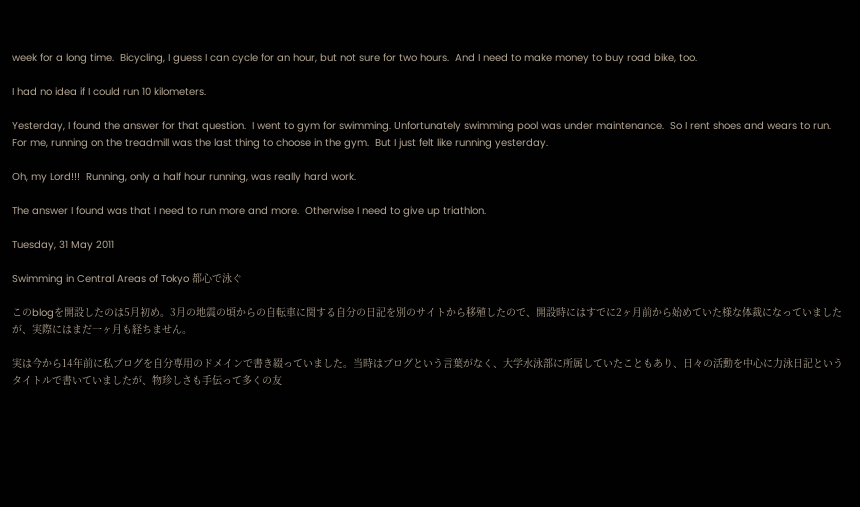week for a long time.  Bicycling, I guess I can cycle for an hour, but not sure for two hours.  And I need to make money to buy road bike, too.

I had no idea if I could run 10 kilometers.

Yesterday, I found the answer for that question.  I went to gym for swimming. Unfortunately swimming pool was under maintenance.  So I rent shoes and wears to run.  For me, running on the treadmill was the last thing to choose in the gym.  But I just felt like running yesterday.

Oh, my Lord!!!  Running, only a half hour running, was really hard work.

The answer I found was that I need to run more and more.  Otherwise I need to give up triathlon.

Tuesday, 31 May 2011

Swimming in Central Areas of Tokyo 都心で泳ぐ

このblogを開設したのは5月初め。3月の地震の頃からの自転車に関する自分の日記を別のサイトから移殖したので、開設時にはすでに2ヶ月前から始めていた様な体裁になっていましたが、実際にはまだ一ヶ月も経ちません。

実は今から14年前に私ブログを自分専用のドメインで書き綴っていました。当時はブログという言葉がなく、大学水泳部に所属していたこともあり、日々の活動を中心に力泳日記というタイトルで書いていましたが、物珍しさも手伝って多くの友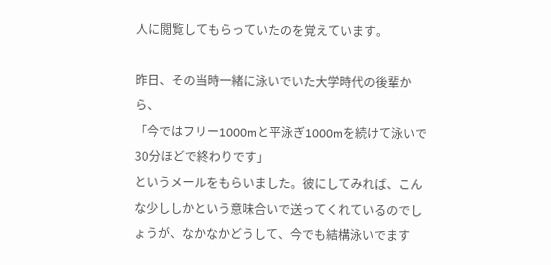人に閲覧してもらっていたのを覚えています。

昨日、その当時一緒に泳いでいた大学時代の後輩から、
「今ではフリー1000mと平泳ぎ1000mを続けて泳いで30分ほどで終わりです」
というメールをもらいました。彼にしてみれば、こんな少ししかという意味合いで送ってくれているのでしょうが、なかなかどうして、今でも結構泳いでます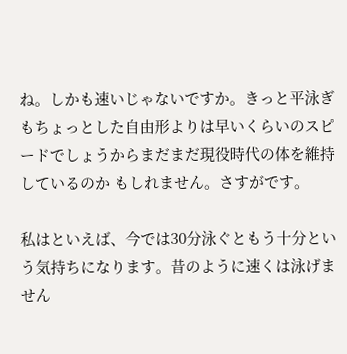ね。しかも速いじゃないですか。きっと平泳ぎもちょっとした自由形よりは早いくらいのスピードでしょうからまだまだ現役時代の体を維持しているのか もしれません。さすがです。

私はといえば、今では30分泳ぐともう十分という気持ちになります。昔のように速くは泳げません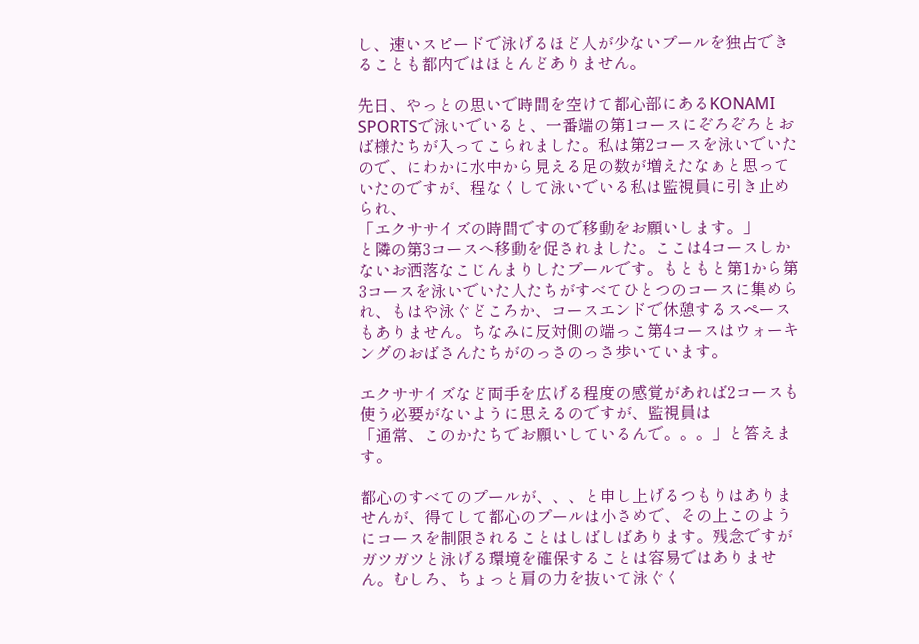し、速いスピードで泳げるほど人が少ないプールを独占できることも都内ではほとんどありません。

先日、やっとの思いで時間を空けて都心部にあるKONAMI SPORTSで泳いでいると、一番端の第1コースにぞろぞろとおば様たちが入ってこられました。私は第2コースを泳いでいたので、にわかに水中から見える足の数が増えたなぁと思っていたのですが、程なくして泳いでいる私は監視員に引き止められ、
「エクササイズの時間ですので移動をお願いします。」
と隣の第3コースへ移動を促されました。ここは4コースしかないお洒落なこじんまりしたプールです。もともと第1から第3コースを泳いでいた人たちがすべてひとつのコースに集められ、もはや泳ぐどころか、コースエンドで休憩するスペースもありません。ちなみに反対側の端っこ第4コースはウォーキングのおばさんたちがのっさのっさ歩いています。

エクササイズなど両手を広げる程度の感覚があれば2コースも使う必要がないように思えるのですが、監視員は
「通常、このかたちでお願いしているんで。。。」と答えます。

都心のすべてのプールが、、、と申し上げるつもりはありませんが、得てして都心のプールは小さめで、その上このようにコースを制限されることはしばしばあります。残念ですがガツガツと泳げる環境を確保することは容易ではありません。むしろ、ちょっと肩の力を抜いて泳ぐく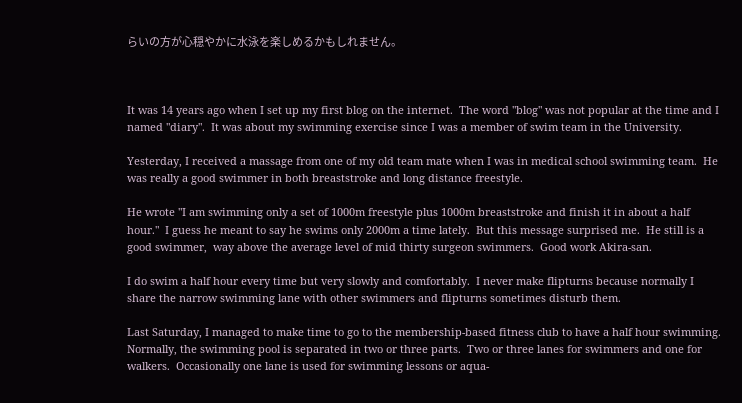らいの方が心穏やかに水泳を楽しめるかもしれません。



It was 14 years ago when I set up my first blog on the internet.  The word "blog" was not popular at the time and I named "diary".  It was about my swimming exercise since I was a member of swim team in the University.

Yesterday, I received a massage from one of my old team mate when I was in medical school swimming team.  He was really a good swimmer in both breaststroke and long distance freestyle.

He wrote "I am swimming only a set of 1000m freestyle plus 1000m breaststroke and finish it in about a half hour."  I guess he meant to say he swims only 2000m a time lately.  But this message surprised me.  He still is a good swimmer,  way above the average level of mid thirty surgeon swimmers.  Good work Akira-san.

I do swim a half hour every time but very slowly and comfortably.  I never make flipturns because normally I share the narrow swimming lane with other swimmers and flipturns sometimes disturb them.

Last Saturday, I managed to make time to go to the membership-based fitness club to have a half hour swimming.  Normally, the swimming pool is separated in two or three parts.  Two or three lanes for swimmers and one for walkers.  Occasionally one lane is used for swimming lessons or aqua-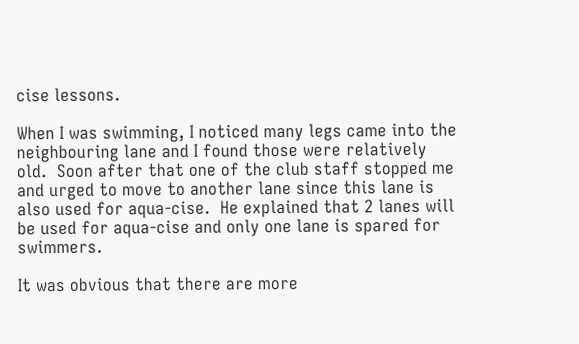cise lessons.

When I was swimming, I noticed many legs came into the neighbouring lane and I found those were relatively old.  Soon after that one of the club staff stopped me and urged to move to another lane since this lane is also used for aqua-cise.  He explained that 2 lanes will be used for aqua-cise and only one lane is spared for swimmers.

It was obvious that there are more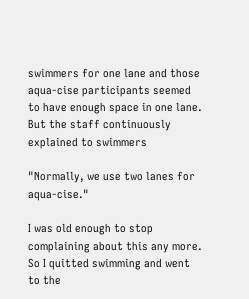swimmers for one lane and those aqua-cise participants seemed to have enough space in one lane.  But the staff continuously explained to swimmers

"Normally, we use two lanes for aqua-cise."

I was old enough to stop complaining about this any more.  So I quitted swimming and went to the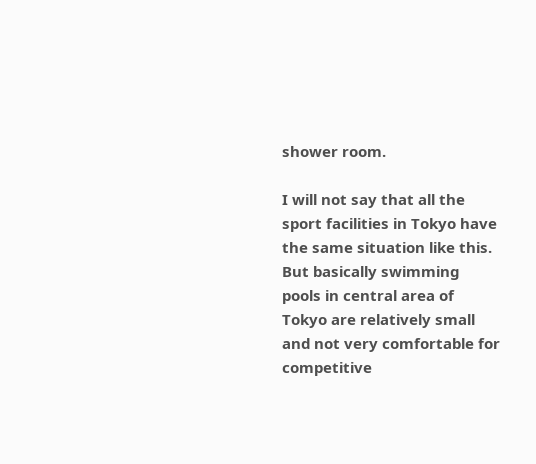shower room.

I will not say that all the sport facilities in Tokyo have the same situation like this.  But basically swimming pools in central area of Tokyo are relatively small and not very comfortable for competitive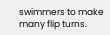swimmers to make many flip turns.